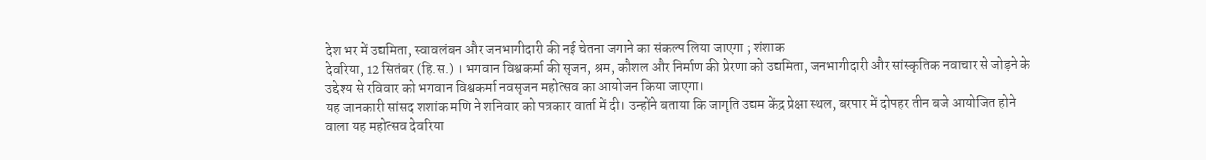देश भर में उद्यमिता, स्वावलंबन और जनभागीदारी की नई चेतना जगाने का संकल्प लिया जाएगा ; शंशाक
देवरिया, 12 सितंबर (हि.स.) । भगवान विश्वकर्मा की सृजन, श्रम, कौशल और निर्माण की प्रेरणा को उद्यमिता, जनभागीदारी और सांस्कृतिक नवाचार से जोड़ने के उद्देश्य से रविवार को भगवान विश्वकर्मा नवसृजन महोत्सव का आयोजन किया जाएगा।
यह जानकारी सांसद शशांक मणि ने शनिवार को पत्रकार वार्ता में दी। उन्होंने बताया कि जागृति उद्यम केंद्र प्रेक्षा स्थल, बरपार में दोपहर तीन बजे आयोजित होने वाला यह महोत्सव देवरिया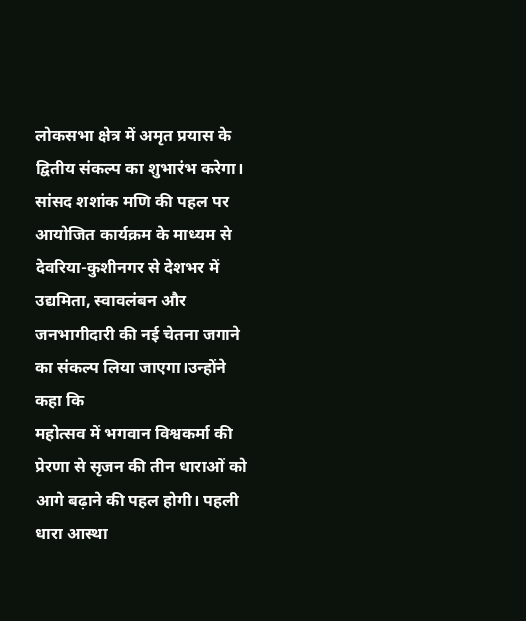लोकसभा क्षेत्र में अमृत प्रयास के द्वितीय संकल्प का शुभारंभ करेगा। सांसद शशांक मणि की पहल पर आयोजित कार्यक्रम के माध्यम से देवरिया-कुशीनगर से देशभर में उद्यमिता, स्वावलंबन और जनभागीदारी की नई चेतना जगाने का संकल्प लिया जाएगा।उन्होंने कहा कि
महोत्सव में भगवान विश्वकर्मा की प्रेरणा से सृजन की तीन धाराओं को आगे बढ़ाने की पहल होगी। पहली धारा आस्था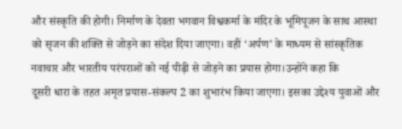और संस्कृति की होगी। निर्माण के देवता भगवान विश्वकर्मा के मंदिर के भूमिपूजन के साथ आस्था को सृजन की शक्ति से जोड़ने का संदेश दिया जाएगा। वहीं ‘अर्पण’ के माध्यम से सांस्कृतिक नवाचार और भारतीय परंपराओं को नई पीढ़ी से जोड़ने का प्रयास होगा।उन्होंने कहा कि
दूसरी धारा के तहत अमृत प्रयास-संकल्प 2 का शुभारंभ किया जाएगा। इसका उद्देश्य युवाओं और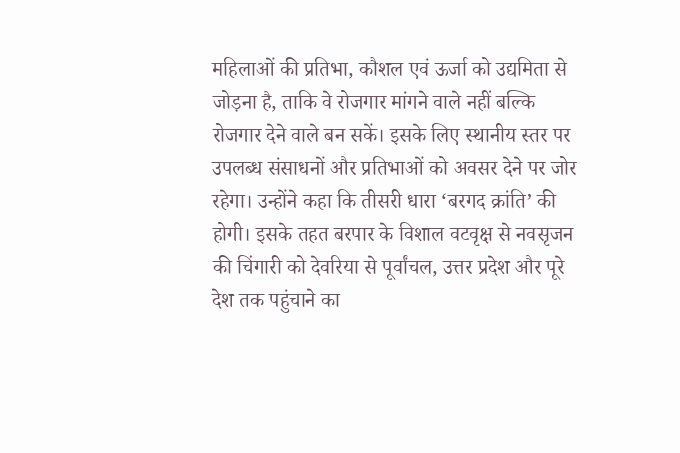महिलाओं की प्रतिभा, कौशल एवं ऊर्जा को उद्यमिता से जोड़ना है, ताकि वे रोजगार मांगने वाले नहीं बल्कि रोजगार देने वाले बन सकें। इसके लिए स्थानीय स्तर पर उपलब्ध संसाधनों और प्रतिभाओं को अवसर देने पर जोर रहेगा। उन्होंने कहा कि तीसरी धारा ‘बरगद क्रांति’ की होगी। इसके तहत बरपार के विशाल वटवृक्ष से नवसृजन की चिंगारी को देवरिया से पूर्वांचल, उत्तर प्रदेश और पूरे देश तक पहुंचाने का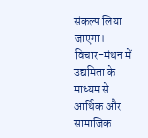संकल्प लिया जाएगा। विचार-मंथन में उद्यमिता के माध्यम से आर्थिक और सामाजिक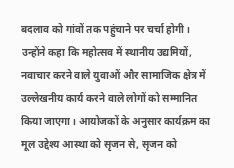बदलाव को गांवों तक पहुंचाने पर चर्चा होगी।
उन्होंने कहा कि महोत्सव में स्थानीय उद्यमियों, नवाचार करने वाले युवाओं और सामाजिक क्षेत्र में उल्लेखनीय कार्य करने वाले लोगों को सम्मानित किया जाएगा। आयोजकों के अनुसार कार्यक्रम का मूल उद्देश्य आस्था को सृजन से, सृजन को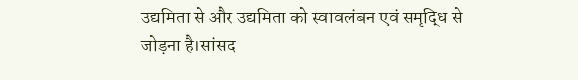उद्यमिता से और उद्यमिता को स्वावलंबन एवं समृद्धि से जोड़ना है।सांसद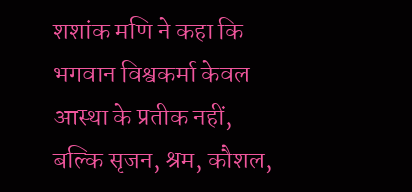शशांक मणि ने कहा कि भगवान विश्वकर्मा केवल आस्था के प्रतीक नहीं, बल्कि सृजन, श्रम, कौशल,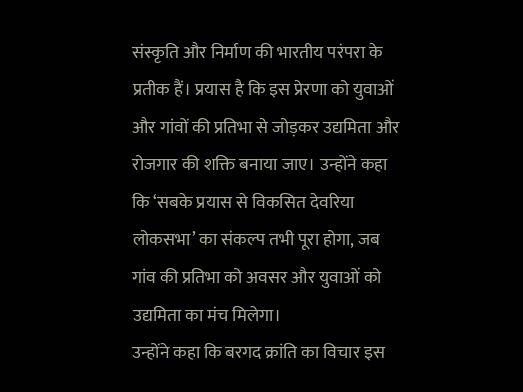संस्कृति और निर्माण की भारतीय परंपरा के प्रतीक हैं। प्रयास है कि इस प्रेरणा को युवाओं और गांवों की प्रतिभा से जोड़कर उद्यमिता और रोजगार की शक्ति बनाया जाए। उन्होंने कहा कि ‘सबके प्रयास से विकसित देवरिया लोकसभा’ का संकल्प तभी पूरा होगा, जब गांव की प्रतिभा को अवसर और युवाओं को उद्यमिता का मंच मिलेगा।
उन्होंने कहा कि बरगद क्रांति का विचार इस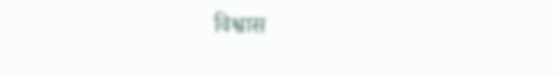विश्वास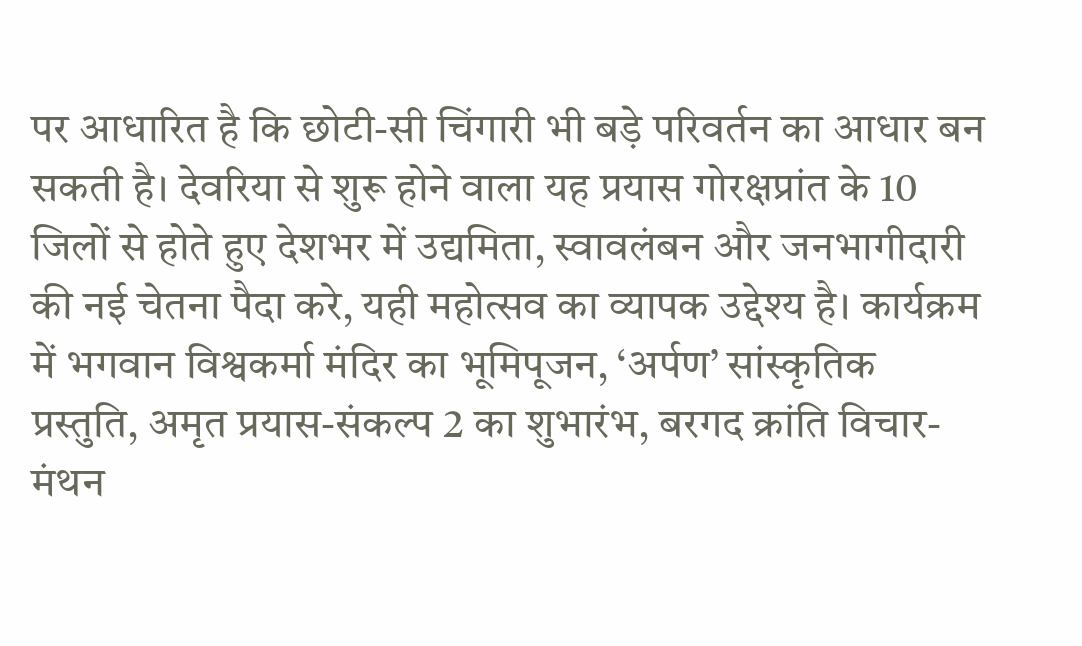पर आधारित है कि छोटी-सी चिंगारी भी बड़े परिवर्तन का आधार बन सकती है। देवरिया से शुरू होने वाला यह प्रयास गोरक्षप्रांत के 10 जिलों से होते हुए देशभर में उद्यमिता, स्वावलंबन और जनभागीदारी की नई चेतना पैदा करे, यही महोत्सव का व्यापक उद्देश्य है। कार्यक्रम में भगवान विश्वकर्मा मंदिर का भूमिपूजन, ‘अर्पण’ सांस्कृतिक प्रस्तुति, अमृत प्रयास-संकल्प 2 का शुभारंभ, बरगद क्रांति विचार-मंथन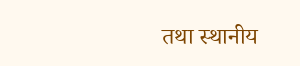तथा स्थानीय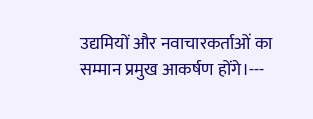उद्यमियों और नवाचारकर्ताओं का सम्मान प्रमुख आकर्षण होंगे।---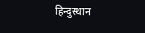हिन्दुस्थान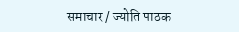समाचार / ज्योति पाठक